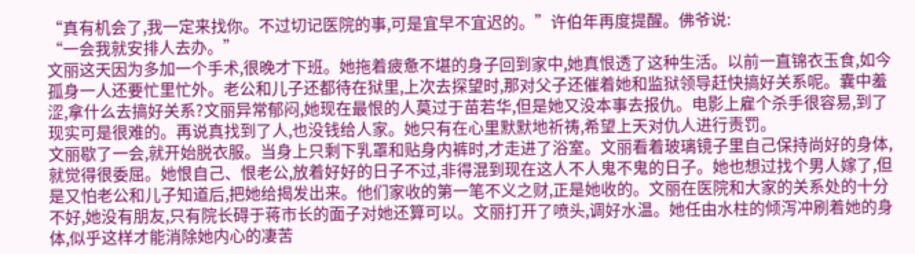“真有机会了,我一定来找你。不过切记医院的事,可是宜早不宜迟的。”许伯年再度提醒。佛爷说:
“一会我就安排人去办。”
文丽这天因为多加一个手术,很晚才下班。她拖着疲惫不堪的身子回到家中,她真恨透了这种生活。以前一直锦衣玉食,如今孤身一人还要忙里忙外。老公和儿子还都待在狱里,上次去探望时,那对父子还催着她和监狱领导赶快搞好关系呢。囊中羞涩,拿什么去搞好关系?文丽异常郁闷,她现在最恨的人莫过于苗若华,但是她又没本事去报仇。电影上雇个杀手很容易,到了现实可是很难的。再说真找到了人,也没钱给人家。她只有在心里默默地祈祷,希望上天对仇人进行责罚。
文丽歇了一会,就开始脱衣服。当身上只剩下乳罩和贴身内裤时,才走进了浴室。文丽看着玻璃镜子里自己保持尚好的身体,就觉得很委屈。她恨自己、恨老公,放着好好的日子不过,非得混到现在这人不人鬼不鬼的日子。她也想过找个男人嫁了,但是又怕老公和儿子知道后,把她给揭发出来。他们家收的第一笔不义之财,正是她收的。文丽在医院和大家的关系处的十分不好,她没有朋友,只有院长碍于蒋市长的面子对她还算可以。文丽打开了喷头,调好水温。她任由水柱的倾泻冲刷着她的身体,似乎这样才能消除她内心的凄苦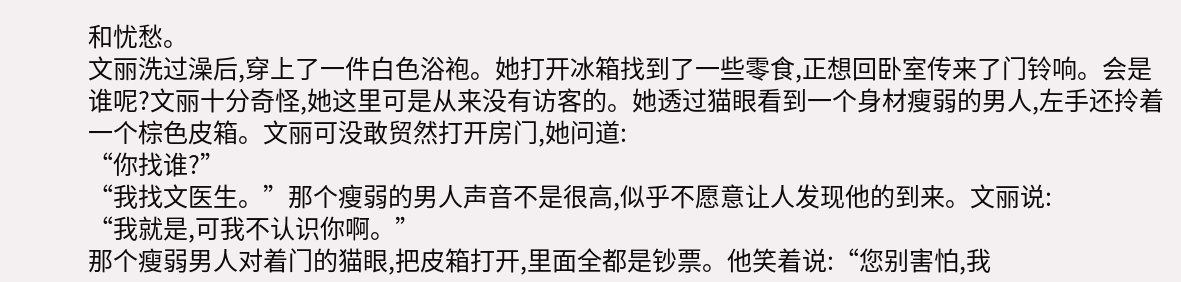和忧愁。
文丽洗过澡后,穿上了一件白色浴袍。她打开冰箱找到了一些零食,正想回卧室传来了门铃响。会是谁呢?文丽十分奇怪,她这里可是从来没有访客的。她透过猫眼看到一个身材瘦弱的男人,左手还拎着一个棕色皮箱。文丽可没敢贸然打开房门,她问道:
“你找谁?”
“我找文医生。”那个瘦弱的男人声音不是很高,似乎不愿意让人发现他的到来。文丽说:
“我就是,可我不认识你啊。”
那个瘦弱男人对着门的猫眼,把皮箱打开,里面全都是钞票。他笑着说:“您别害怕,我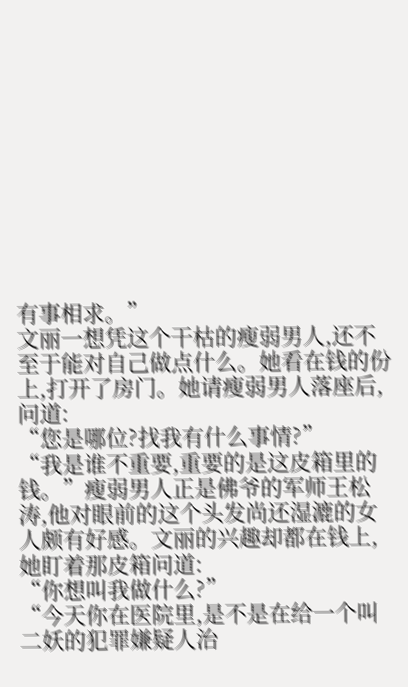有事相求。”
文丽一想凭这个干枯的瘦弱男人,还不至于能对自己做点什么。她看在钱的份上,打开了房门。她请瘦弱男人落座后,问道:
“您是哪位?找我有什么事情?”
“我是谁不重要,重要的是这皮箱里的钱。”瘦弱男人正是佛爷的军师王松涛,他对眼前的这个头发尚还湿漉的女人颇有好感。文丽的兴趣却都在钱上,她盯着那皮箱问道:
“你想叫我做什么?”
“今天你在医院里,是不是在给一个叫二妖的犯罪嫌疑人治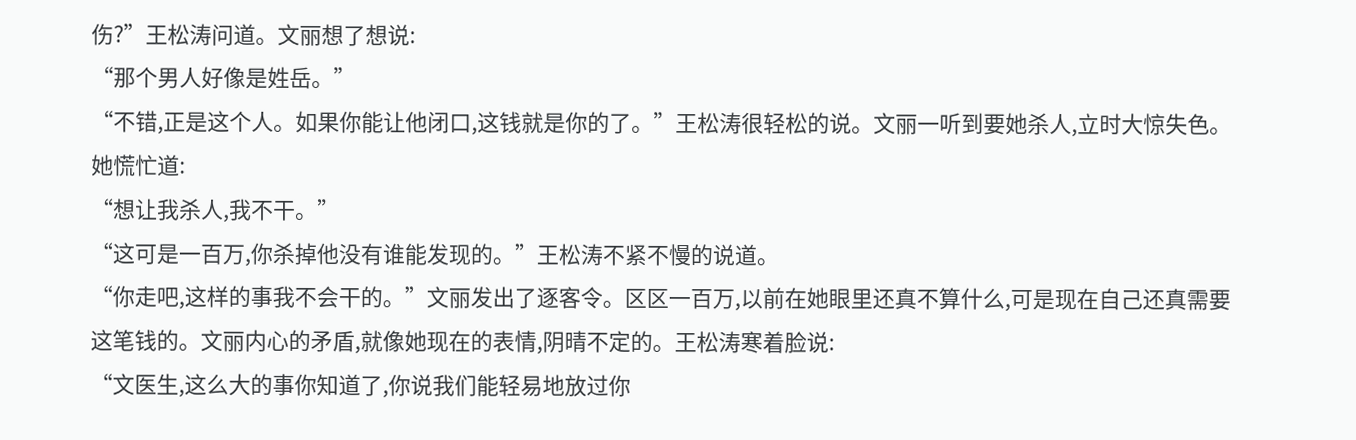伤?”王松涛问道。文丽想了想说:
“那个男人好像是姓岳。”
“不错,正是这个人。如果你能让他闭口,这钱就是你的了。”王松涛很轻松的说。文丽一听到要她杀人,立时大惊失色。她慌忙道:
“想让我杀人,我不干。”
“这可是一百万,你杀掉他没有谁能发现的。”王松涛不紧不慢的说道。
“你走吧,这样的事我不会干的。”文丽发出了逐客令。区区一百万,以前在她眼里还真不算什么,可是现在自己还真需要这笔钱的。文丽内心的矛盾,就像她现在的表情,阴晴不定的。王松涛寒着脸说:
“文医生,这么大的事你知道了,你说我们能轻易地放过你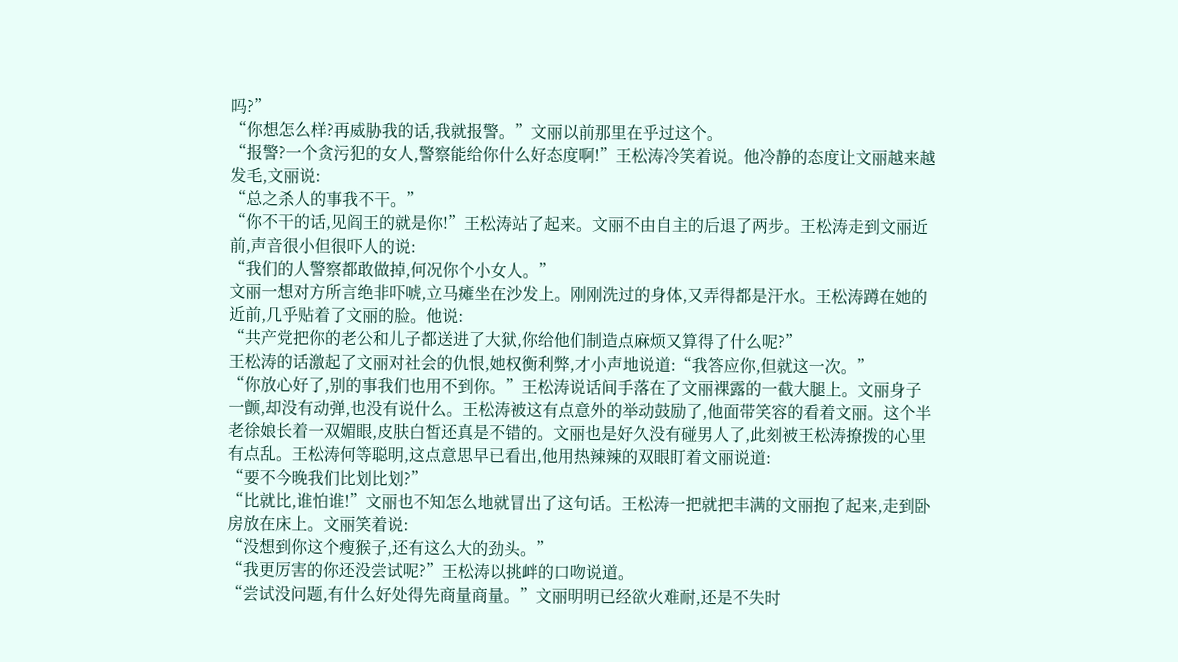吗?”
“你想怎么样?再威胁我的话,我就报警。”文丽以前那里在乎过这个。
“报警?一个贪污犯的女人,警察能给你什么好态度啊!”王松涛冷笑着说。他冷静的态度让文丽越来越发毛,文丽说:
“总之杀人的事我不干。”
“你不干的话,见阎王的就是你!”王松涛站了起来。文丽不由自主的后退了两步。王松涛走到文丽近前,声音很小但很吓人的说:
“我们的人警察都敢做掉,何况你个小女人。”
文丽一想对方所言绝非吓唬,立马瘫坐在沙发上。刚刚洗过的身体,又弄得都是汗水。王松涛蹲在她的近前,几乎贴着了文丽的脸。他说:
“共产党把你的老公和儿子都送进了大狱,你给他们制造点麻烦又算得了什么呢?”
王松涛的话激起了文丽对社会的仇恨,她权衡利弊,才小声地说道:“我答应你,但就这一次。”
“你放心好了,别的事我们也用不到你。”王松涛说话间手落在了文丽裸露的一截大腿上。文丽身子一颤,却没有动弹,也没有说什么。王松涛被这有点意外的举动鼓励了,他面带笑容的看着文丽。这个半老徐娘长着一双媚眼,皮肤白皙还真是不错的。文丽也是好久没有碰男人了,此刻被王松涛撩拨的心里有点乱。王松涛何等聪明,这点意思早已看出,他用热辣辣的双眼盯着文丽说道:
“要不今晚我们比划比划?”
“比就比,谁怕谁!”文丽也不知怎么地就冒出了这句话。王松涛一把就把丰满的文丽抱了起来,走到卧房放在床上。文丽笑着说:
“没想到你这个瘦猴子,还有这么大的劲头。”
“我更厉害的你还没尝试呢?”王松涛以挑衅的口吻说道。
“尝试没问题,有什么好处得先商量商量。”文丽明明已经欲火难耐,还是不失时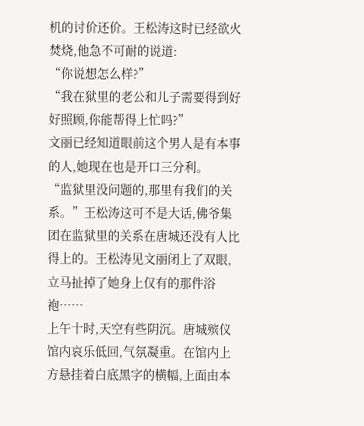机的讨价还价。王松涛这时已经欲火焚烧,他急不可耐的说道:
“你说想怎么样?”
“我在狱里的老公和儿子需要得到好好照顾,你能帮得上忙吗?”
文丽已经知道眼前这个男人是有本事的人,她现在也是开口三分利。
“监狱里没问题的,那里有我们的关系。”王松涛这可不是大话,佛爷集团在监狱里的关系在唐城还没有人比得上的。王松涛见文丽闭上了双眼,立马扯掉了她身上仅有的那件浴袍……
上午十时,天空有些阴沉。唐城殡仪馆内哀乐低回,气氛凝重。在馆内上方悬挂着白底黑字的横幅,上面由本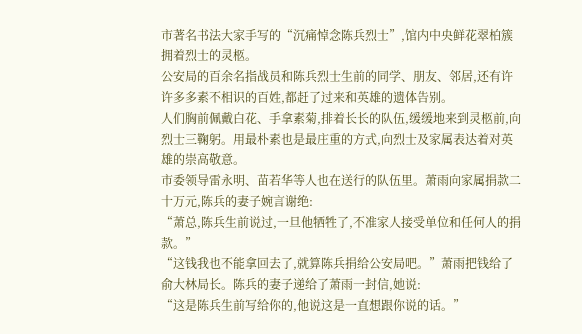市著名书法大家手写的“沉痛悼念陈兵烈士”,馆内中央鲜花翠柏簇拥着烈士的灵柩。
公安局的百余名指战员和陈兵烈士生前的同学、朋友、邻居,还有许许多多素不相识的百姓,都赶了过来和英雄的遗体告别。
人们胸前佩戴白花、手拿素菊,排着长长的队伍,缓缓地来到灵柩前,向烈士三鞠躬。用最朴素也是最庄重的方式,向烈士及家属表达着对英雄的崇高敬意。
市委领导雷永明、苗若华等人也在送行的队伍里。萧雨向家属捐款二十万元,陈兵的妻子婉言谢绝:
“萧总,陈兵生前说过,一旦他牺牲了,不准家人接受单位和任何人的捐款。”
“这钱我也不能拿回去了,就算陈兵捐给公安局吧。”萧雨把钱给了俞大林局长。陈兵的妻子递给了萧雨一封信,她说:
“这是陈兵生前写给你的,他说这是一直想跟你说的话。”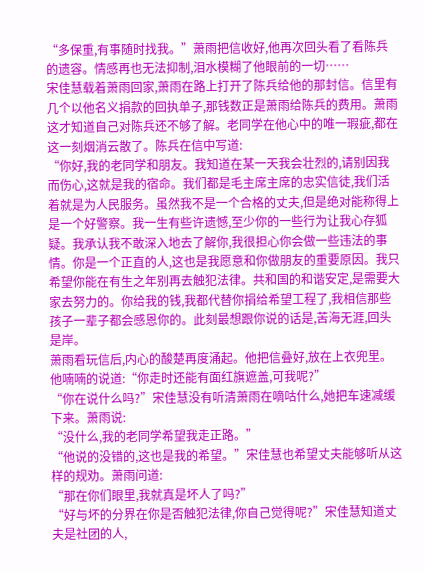“多保重,有事随时找我。”萧雨把信收好,他再次回头看了看陈兵的遗容。情感再也无法抑制,泪水模糊了他眼前的一切……
宋佳慧载着萧雨回家,萧雨在路上打开了陈兵给他的那封信。信里有几个以他名义捐款的回执单子,那钱数正是萧雨给陈兵的费用。萧雨这才知道自己对陈兵还不够了解。老同学在他心中的唯一瑕疵,都在这一刻烟消云散了。陈兵在信中写道:
“你好,我的老同学和朋友。我知道在某一天我会壮烈的,请别因我而伤心,这就是我的宿命。我们都是毛主席主席的忠实信徒,我们活着就是为人民服务。虽然我不是一个合格的丈夫,但是绝对能称得上是一个好警察。我一生有些许遗憾,至少你的一些行为让我心存狐疑。我承认我不敢深入地去了解你,我很担心你会做一些违法的事情。你是一个正直的人,这也是我愿意和你做朋友的重要原因。我只希望你能在有生之年别再去触犯法律。共和国的和谐安定,是需要大家去努力的。你给我的钱,我都代替你捐给希望工程了,我相信那些孩子一辈子都会感恩你的。此刻最想跟你说的话是,苦海无涯,回头是岸。
萧雨看玩信后,内心的酸楚再度涌起。他把信叠好,放在上衣兜里。他喃喃的说道:“你走时还能有面红旗遮盖,可我呢?”
“你在说什么吗?”宋佳慧没有听清萧雨在嘀咕什么,她把车速减缓下来。萧雨说:
“没什么,我的老同学希望我走正路。”
“他说的没错的,这也是我的希望。”宋佳慧也希望丈夫能够听从这样的规劝。萧雨问道:
“那在你们眼里,我就真是坏人了吗?”
“好与坏的分界在你是否触犯法律,你自己觉得呢?”宋佳慧知道丈夫是社团的人,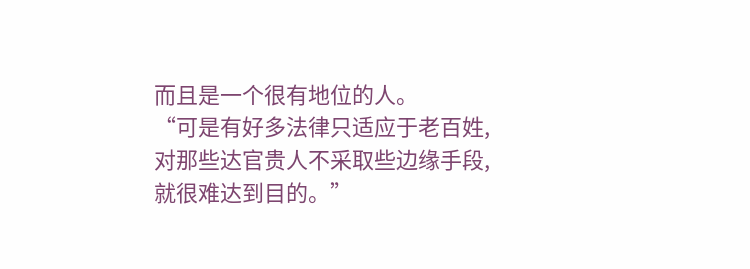而且是一个很有地位的人。
“可是有好多法律只适应于老百姓,对那些达官贵人不采取些边缘手段,就很难达到目的。”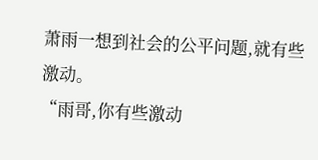萧雨一想到社会的公平问题,就有些激动。
“雨哥,你有些激动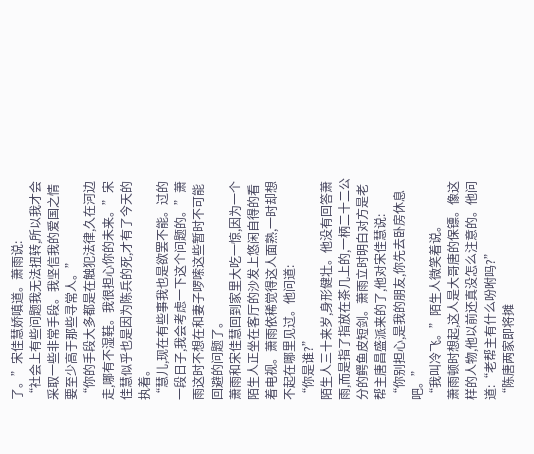了。”宋佳慧娇嗔道。萧雨说:
“社会上有些问题我无法扭转,所以我才会采取一些非常手段。我坚信我的爱国之情要至少高于那些寻常人。”
“你的手段大多都是在触犯法律,久在河边走,哪有不湿鞋。我很担心你的未来。”宋佳慧似乎也是因为陈兵的死,才有了今天的执着。
“慧儿,现在有些事我也是欲罢不能。过的一段日子,我会考虑一下这个问题的。”萧雨这时不想在和妻子啰嗦这些暂时不可能回避的问题了。
萧雨和宋佳慧回到家里大吃一惊,因为一个陌生人正坐在客厅的沙发上悠闲自得的看着电视。萧雨依稀觉得这人面熟,一时却想不起在哪里见过。他问道:
“你是谁?”
陌生人三十来岁,身形健壮。他没有回答萧雨,而是指了指放在茶几上的,一柄二十二公分的鳄鱼皮短剑。萧雨立时明白对方是老帮主唐昌盛派来的了,他对宋佳慧说:
“你别担心,是我的朋友,你先去卧房休息吧。”
“我叫冷飞。”陌生人微笑着说。
萧雨顿时想起,这人是大哥唐的保镖。像这样的人物,他以前还真没怎么注意的。他问道:“老帮主有什么吩咐吗?”
“陈唐两家即将摊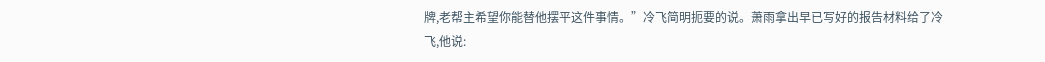牌,老帮主希望你能替他摆平这件事情。”冷飞简明扼要的说。萧雨拿出早已写好的报告材料给了冷飞,他说: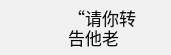“请你转告他老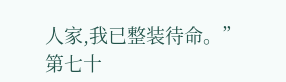人家,我已整装待命。”
第七十